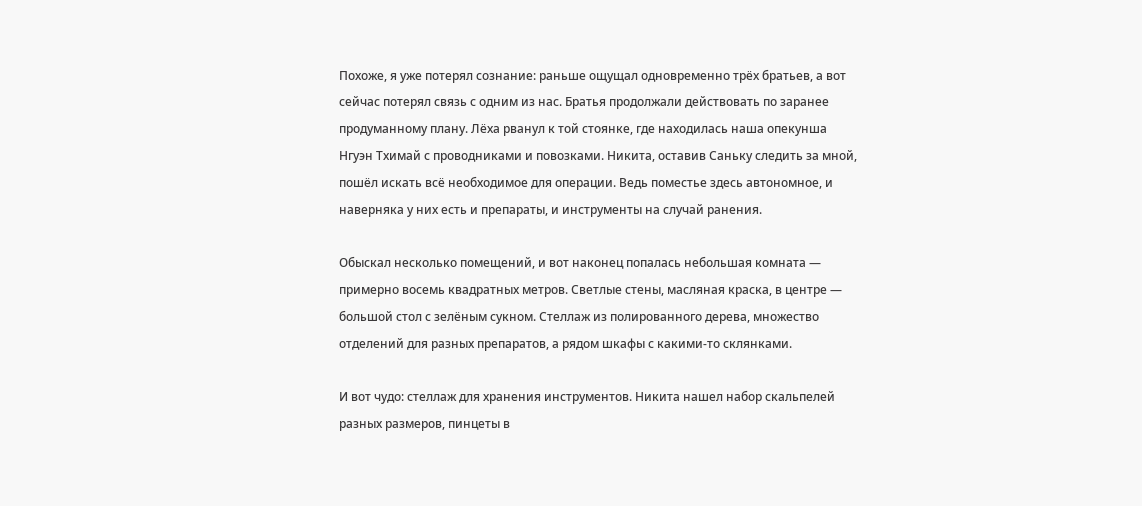Похоже, я уже потерял сознание: раньше ощущал одновременно трёх братьев, а вот сейчас потерял связь с одним из нас. Братья продолжали действовать по заранее продуманному плану. Лёха рванул к той стоянке, где находилась наша опекунша Нгуэн Тхимай с проводниками и повозками. Никита, оставив Саньку следить за мной, пошёл искать всё необходимое для операции. Ведь поместье здесь автономное, и наверняка у них есть и препараты, и инструменты на случай ранения.

Обыскал несколько помещений, и вот наконец попалась небольшая комната — примерно восемь квадратных метров. Светлые стены, масляная краска, в центре — большой стол с зелёным сукном. Стеллаж из полированного дерева, множество отделений для разных препаратов, а рядом шкафы с какими-то склянками.

И вот чудо: стеллаж для хранения инструментов. Никита нашел набор скальпелей разных размеров, пинцеты в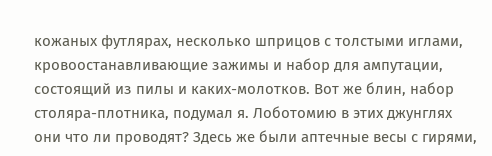кожаных футлярах, несколько шприцов с толстыми иглами, кровоостанавливающие зажимы и набор для ампутации, состоящий из пилы и каких-молотков. Вот же блин, набор столяра-плотника, подумал я. Лоботомию в этих джунглях они что ли проводят? Здесь же были аптечные весы с гирями,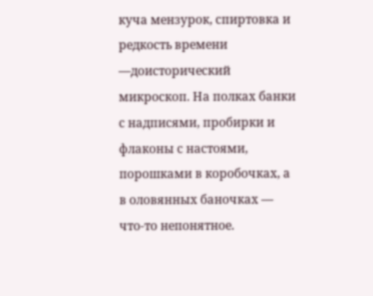куча мензурок, спиртовка и редкость времени —доисторический микроскоп. На полках банки с надписями, пробирки и флаконы с настоями, порошками в коробочках, а в оловянных баночках — что-то непонятное.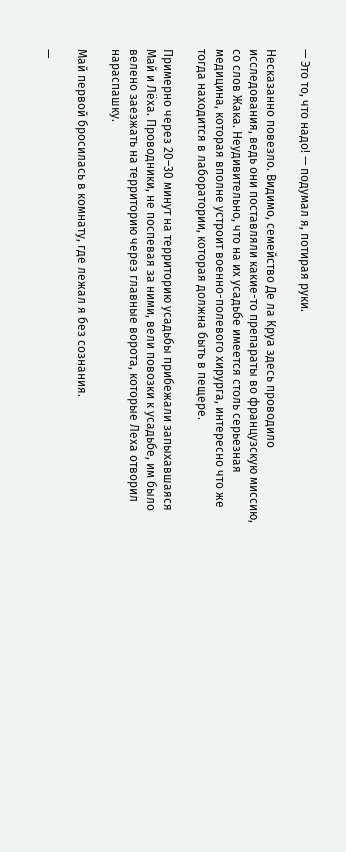— Это то, что надо! — подумал я, потирая руки.

Несказанно повезло. Видимо, семейство Де ла Круа здесь проводило исследования, ведь они поставляли какие-то препараты во французскую миссию, со слов Жака. Неудивительно, что на их усадьбе имеется столь серьезная медицина, которая вполне устроит военно-полевого хирурга, интересно что же тогда находится в лаборатории, которая должна быть в пещере.

Примерно через 20–30 минут на территорию усадьбы прибежали запыхавшаяся Май и Лёха. Проводники, не поспевая за ними, вели повозки к усадьбе, им было велено заезжать на территорию через главные ворота, которые Леха отворил нараспашку.

Май первой бросилась в комнату, где лежал я без сознания.

—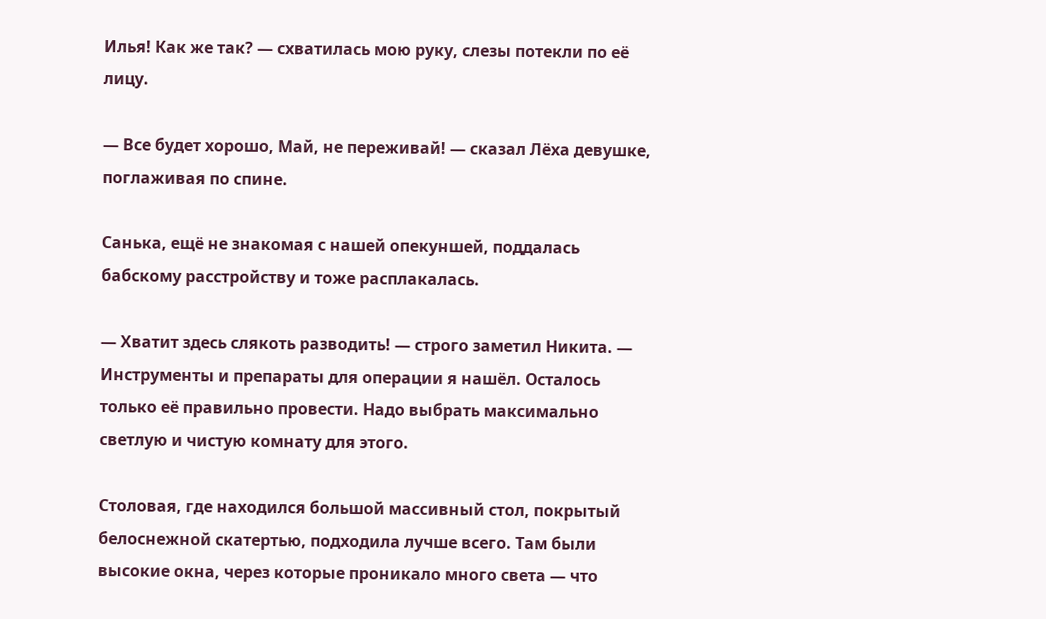Илья! Как же так? — схватилась мою руку, слезы потекли по её лицу.

— Все будет хорошо, Май, не переживай! — сказал Лёха девушке, поглаживая по спине.

Санька, ещё не знакомая с нашей опекуншей, поддалась бабскому расстройству и тоже расплакалась.

— Хватит здесь слякоть разводить! — строго заметил Никита. — Инструменты и препараты для операции я нашёл. Осталось только её правильно провести. Надо выбрать максимально светлую и чистую комнату для этого.

Столовая, где находился большой массивный стол, покрытый белоснежной скатертью, подходила лучше всего. Там были высокие окна, через которые проникало много света — что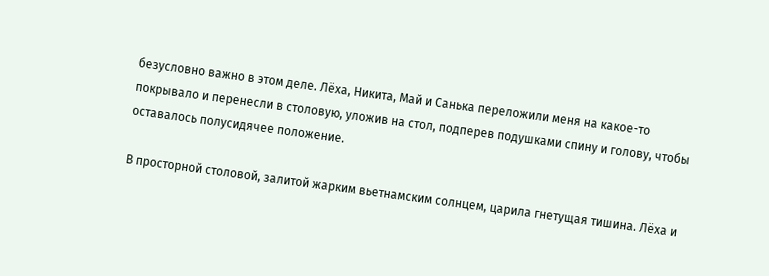безусловно важно в этом деле. Лёха, Никита, Май и Санька переложили меня на какое-то покрывало и перенесли в столовую, уложив на стол, подперев подушками спину и голову, чтобы оставалось полусидячее положение.

В просторной столовой, залитой жарким вьетнамским солнцем, царила гнетущая тишина. Лёха и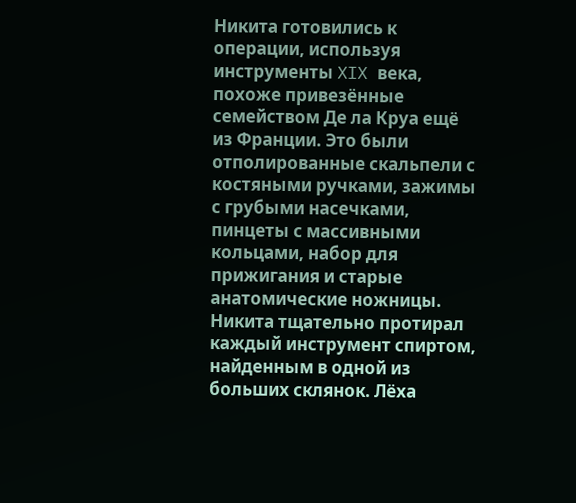Никита готовились к операции, используя инструменты XIX века, похоже привезённые семейством Де ла Круа ещё из Франции. Это были отполированные скальпели с костяными ручками, зажимы с грубыми насечками, пинцеты с массивными кольцами, набор для прижигания и старые анатомические ножницы. Никита тщательно протирал каждый инструмент спиртом, найденным в одной из больших склянок. Лёха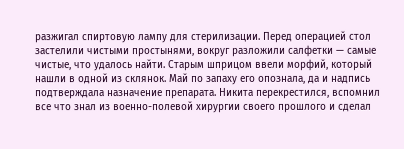разжигал спиртовую лампу для стерилизации. Перед операцией стол застелили чистыми простынями, вокруг разложили салфетки — самые чистые, что удалось найти. Старым шприцом ввели морфий, который нашли в одной из склянок. Май по запаху его опознала, да и надпись подтверждала назначение препарата. Никита перекрестился, вспомнил все что знал из военно-полевой хирургии своего прошлого и сделал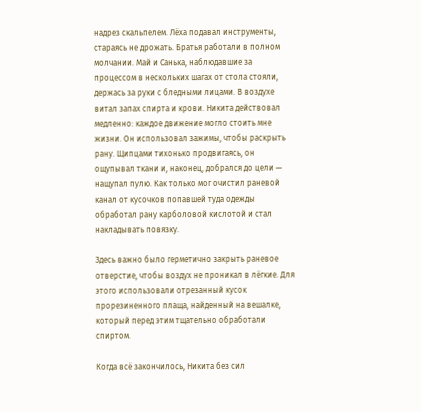надрез скальпелем. Лёха подавал инструменты, стараясь не дрожать. Братья работали в полном молчании. Май и Санька, наблюдавшие за процессом в нескольких шагах от стола стояли, держась за руки с бледными лицами. В воздухе витал запах спирта и крови. Никита действовал медленно: каждое движение могло стоить мне жизни. Он использовал зажимы, чтобы раскрыть рану. Щипцами тихонько продвигаясь, он ощупывал ткани и, наконец, добрался до цели — нащупал пулю. Как только мог очистил раневой канал от кусочков попавшей туда одежды обработал рану карболовой кислотой и стал накладывать повязку.

Здесь важно было герметично закрыть раневое отверстие, чтобы воздух не проникал в лёгкие. Для этого использовали отрезанный кусок прорезиненного плаща, найденный на вешалке, который перед этим тщательно обработали спиртом.

Когда всё закончилось, Никита без сил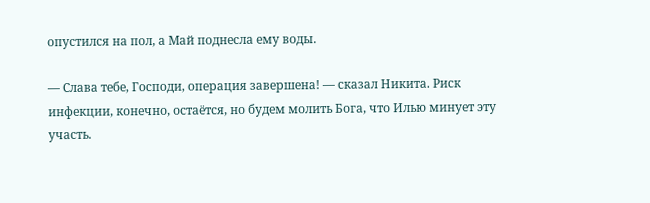опустился на пол, а Май поднесла ему воды.

— Слава тебе, Господи, операция завершена! — сказал Никита. Риск инфекции, конечно, остаётся, но будем молить Бога, что Илью минует эту участь.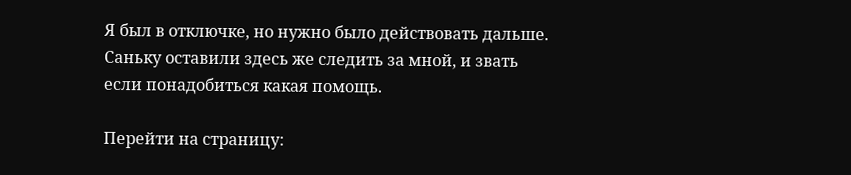Я был в отключке, но нужно было действовать дальше. Саньку оставили здесь же следить за мной, и звать если понадобиться какая помощь.

Перейти на страницу: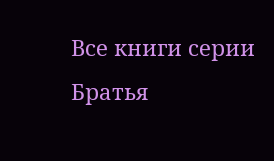Все книги серии Братья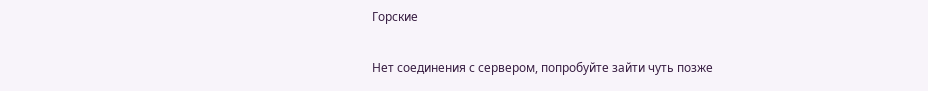Горские

Нет соединения с сервером, попробуйте зайти чуть позже